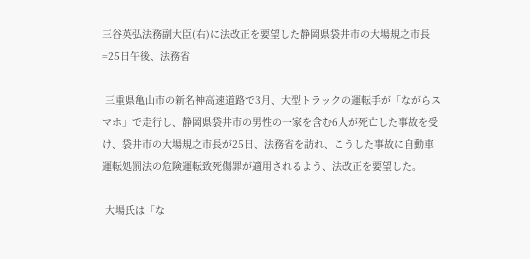三谷英弘法務副大臣(右)に法改正を要望した静岡県袋井市の大場規之市長=25日午後、法務省

 三重県亀山市の新名神高速道路で3月、大型トラックの運転手が「ながらスマホ」で走行し、静岡県袋井市の男性の一家を含む6人が死亡した事故を受け、袋井市の大場規之市長が25日、法務省を訪れ、こうした事故に自動車運転処罰法の危険運転致死傷罪が適用されるよう、法改正を要望した。

 大場氏は「な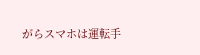がらスマホは運転手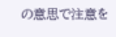の意思で注意を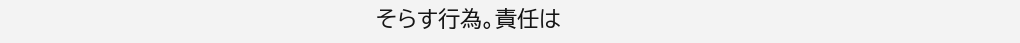そらす行為。責任は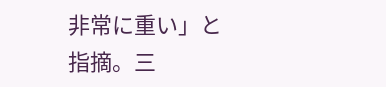非常に重い」と指摘。三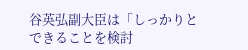谷英弘副大臣は「しっかりとできることを検討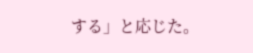する」と応じた。